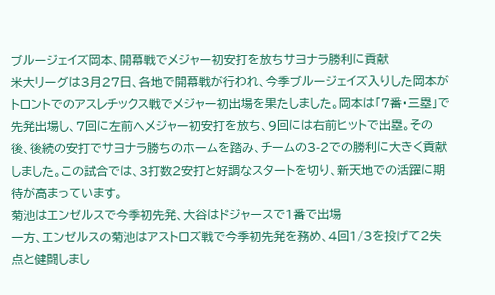ブルージェイズ岡本、開幕戦でメジャー初安打を放ちサヨナラ勝利に貢献
米大リーグは3月27日、各地で開幕戦が行われ、今季ブルージェイズ入りした岡本がトロントでのアスレチックス戦でメジャー初出場を果たしました。岡本は「7番・三塁」で先発出場し、7回に左前へメジャー初安打を放ち、9回には右前ヒットで出塁。その後、後続の安打でサヨナラ勝ちのホームを踏み、チームの3-2での勝利に大きく貢献しました。この試合では、3打数2安打と好調なスタートを切り、新天地での活躍に期待が高まっています。
菊池はエンゼルスで今季初先発、大谷はドジャースで1番で出場
一方、エンゼルスの菊池はアストロズ戦で今季初先発を務め、4回1/3を投げて2失点と健闘しまし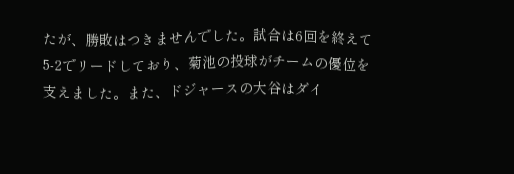たが、勝敗はつきませんでした。試合は6回を終えて5-2でリードしており、菊池の投球がチームの優位を支えました。また、ドジャースの大谷はダイ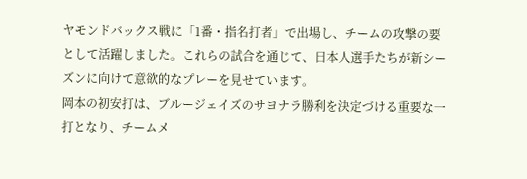ヤモンドバックス戦に「1番・指名打者」で出場し、チームの攻撃の要として活躍しました。これらの試合を通じて、日本人選手たちが新シーズンに向けて意欲的なプレーを見せています。
岡本の初安打は、ブルージェイズのサヨナラ勝利を決定づける重要な一打となり、チームメ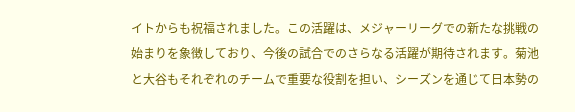イトからも祝福されました。この活躍は、メジャーリーグでの新たな挑戦の始まりを象徴しており、今後の試合でのさらなる活躍が期待されます。菊池と大谷もそれぞれのチームで重要な役割を担い、シーズンを通じて日本勢の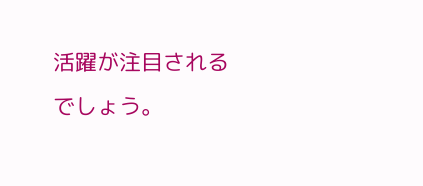活躍が注目されるでしょう。